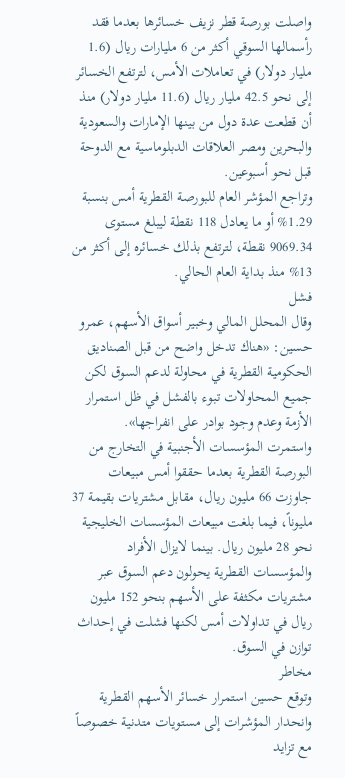واصلت بورصة قطر نزيف خسائرها بعدما فقد رأسمالها السوقي أكثر من 6 مليارات ريال (1.6 مليار دولار) في تعاملات الأمس، لترتفع الخسائر إلى نحو 42.5 مليار ريال (11.6 مليار دولار) منذ أن قطعت عدة دول من بينها الإمارات والسعودية والبحرين ومصر العلاقات الدبلوماسية مع الدوحة قبل نحو أسبوعين.
وتراجع المؤشر العام للبورصة القطرية أمس بنسبة 1.29% أو ما يعادل 118 نقطة ليبلغ مستوى 9069.34 نقطة، لترتفع بذلك خسائره إلى أكثر من 13% منذ بداية العام الحالي.
فشل
وقال المحلل المالي وخبير أسواق الأسهم، عمرو حسين: «هناك تدخل واضح من قبل الصناديق الحكومية القطرية في محاولة لدعم السوق لكن جميع المحاولات تبوء بالفشل في ظل استمرار الأزمة وعدم وجود بوادر على انفراجها».
واستمرت المؤسسات الأجنبية في التخارج من البورصة القطرية بعدما حققوا أمس مبيعات جاوزت 66 مليون ريال، مقابل مشتريات بقيمة 37 مليوناً، فيما بلغت مبيعات المؤسسات الخليجية نحو 28 مليون ريال. بينما لايزال الأفراد والمؤسسات القطرية يحولون دعم السوق عبر مشتريات مكثفة على الأسهم بنحو 152 مليون ريال في تداولات أمس لكنها فشلت في إحداث توازن في السوق.
مخاطر
وتوقع حسين استمرار خسائر الأسهم القطرية وانحدار المؤشرات إلى مستويات متدنية خصوصاً مع تزايد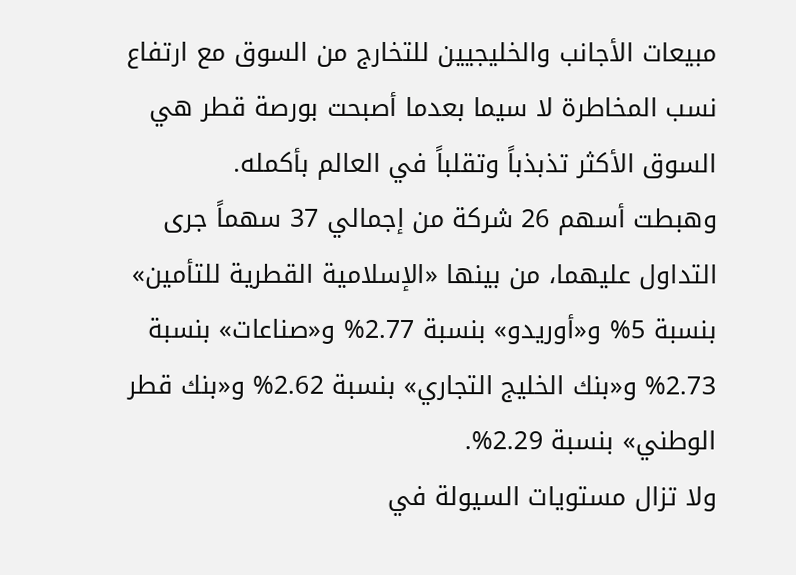مبيعات الأجانب والخليجيين للتخارج من السوق مع ارتفاع نسب المخاطرة لا سيما بعدما أصبحت بورصة قطر هي السوق الأكثر تذبذباً وتقلباً في العالم بأكمله.
وهبطت أسهم 26 شركة من إجمالي 37 سهماً جرى التداول عليهما، من بينها «الإسلامية القطرية للتأمين» بنسبة 5% و«أوريدو» بنسبة 2.77% و«صناعات» بنسبة 2.73% و«بنك الخليج التجاري» بنسبة 2.62% و«بنك قطر الوطني» بنسبة 2.29%.
ولا تزال مستويات السيولة في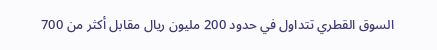السوق القطري تتداول في حدود 200 مليون ريال مقابل أكثر من 700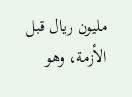مليون ريال قبل الأزمة، وهو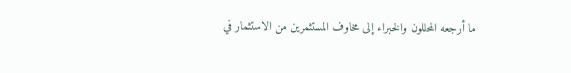ما أرجعه المحللون والخبراء إلى مخاوف المستثمرين من الاستثمار في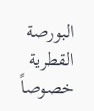البورصة القطرية خصوصاً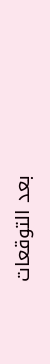بعد التوقعات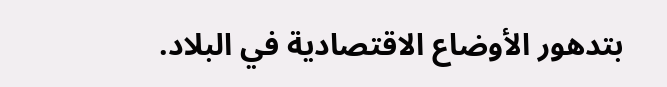بتدهور الأوضاع الاقتصادية في البلاد.